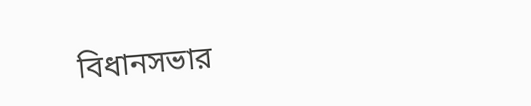বিধানসভার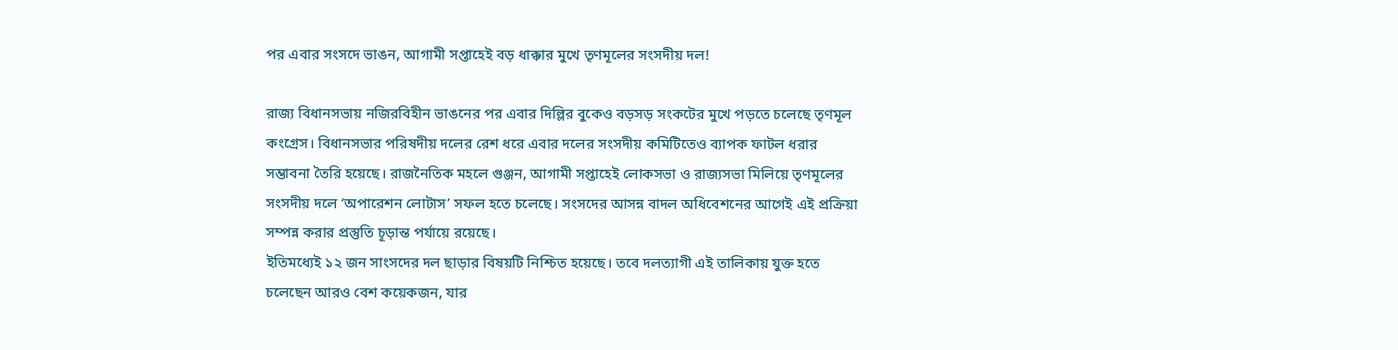পর এবার সংসদে ভাঙন, আগামী সপ্তাহেই বড় ধাক্কার মুখে তৃণমূলের সংসদীয় দল!

রাজ্য বিধানসভায় নজিরবিহীন ভাঙনের পর এবার দিল্লির বুকেও বড়সড় সংকটের মুখে পড়তে চলেছে তৃণমূল কংগ্রেস। বিধানসভার পরিষদীয় দলের রেশ ধরে এবার দলের সংসদীয় কমিটিতেও ব্যাপক ফাটল ধরার সম্ভাবনা তৈরি হয়েছে। রাজনৈতিক মহলে গুঞ্জন, আগামী সপ্তাহেই লোকসভা ও রাজ্যসভা মিলিয়ে তৃণমূলের সংসদীয় দলে ‘অপারেশন লোটাস’ সফল হতে চলেছে। সংসদের আসন্ন বাদল অধিবেশনের আগেই এই প্রক্রিয়া সম্পন্ন করার প্রস্তুতি চূড়ান্ত পর্যায়ে রয়েছে।
ইতিমধ্যেই ১২ জন সাংসদের দল ছাড়ার বিষয়টি নিশ্চিত হয়েছে। তবে দলত্যাগী এই তালিকায় যুক্ত হতে চলেছেন আরও বেশ কয়েকজন, যার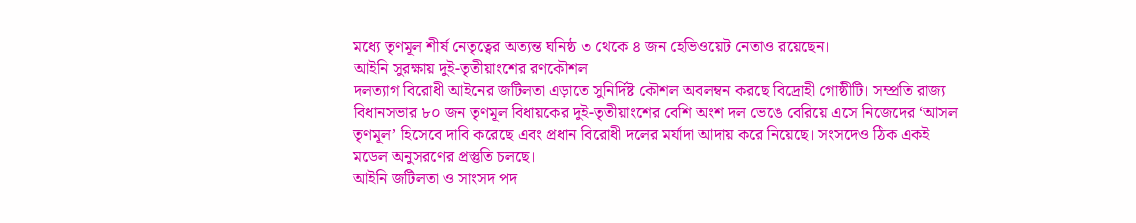মধ্যে তৃণমূল শীর্ষ নেতৃত্বের অত্যন্ত ঘনিষ্ঠ ৩ থেকে ৪ জন হেভিওয়েট নেতাও রয়েছেন।
আইনি সুরক্ষায় দুই-তৃতীয়াংশের রণকৌশল
দলত্যাগ বিরোধী আইনের জটিলতা এড়াতে সুনির্দিষ্ট কৌশল অবলম্বন করছে বিদ্রোহী গোষ্ঠীটি। সম্প্রতি রাজ্য বিধানসভার ৮০ জন তৃণমূল বিধায়কের দুই-তৃতীয়াংশের বেশি অংশ দল ভেঙে বেরিয়ে এসে নিজেদের ‘আসল তৃণমূল’ হিসেবে দাবি করেছে এবং প্রধান বিরোধী দলের মর্যাদা আদায় করে নিয়েছে। সংসদেও ঠিক একই মডেল অনুসরণের প্রস্তুতি চলছে।
আইনি জটিলতা ও সাংসদ পদ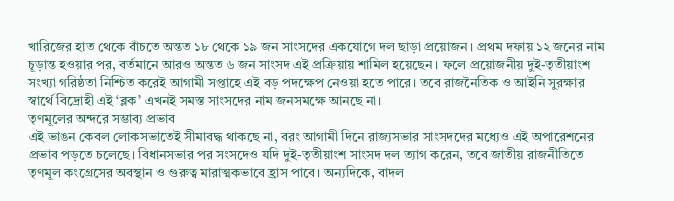খারিজের হাত থেকে বাঁচতে অন্তত ১৮ থেকে ১৯ জন সাংসদের একযোগে দল ছাড়া প্রয়োজন। প্রথম দফায় ১২ জনের নাম চূড়ান্ত হওয়ার পর, বর্তমানে আরও অন্তত ৬ জন সাংসদ এই প্রক্রিয়ায় শামিল হয়েছেন। ফলে প্রয়োজনীয় দুই-তৃতীয়াংশ সংখ্যা গরিষ্ঠতা নিশ্চিত করেই আগামী সপ্তাহে এই বড় পদক্ষেপ নেওয়া হতে পারে। তবে রাজনৈতিক ও আইনি সুরক্ষার স্বার্থে বিদ্রোহী এই ‘ব্লক’ এখনই সমস্ত সাংসদের নাম জনসমক্ষে আনছে না।
তৃণমূলের অন্দরে সম্ভাব্য প্রভাব
এই ভাঙন কেবল লোকসভাতেই সীমাবদ্ধ থাকছে না, বরং আগামী দিনে রাজ্যসভার সাংসদদের মধ্যেও এই অপারেশনের প্রভাব পড়তে চলেছে। বিধানসভার পর সংসদেও যদি দুই-তৃতীয়াংশ সাংসদ দল ত্যাগ করেন, তবে জাতীয় রাজনীতিতে তৃণমূল কংগ্রেসের অবস্থান ও গুরুত্ব মারাত্মকভাবে হ্রাস পাবে। অন্যদিকে, বাদল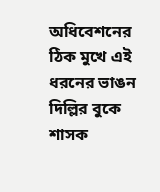অধিবেশনের ঠিক মুখে এই ধরনের ভাঙন দিল্লির বুকে শাসক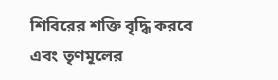শিবিরের শক্তি বৃদ্ধি করবে এবং তৃণমূলের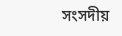সংসদীয়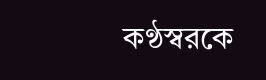কণ্ঠস্বরকে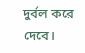দুর্বল করে দেবে।